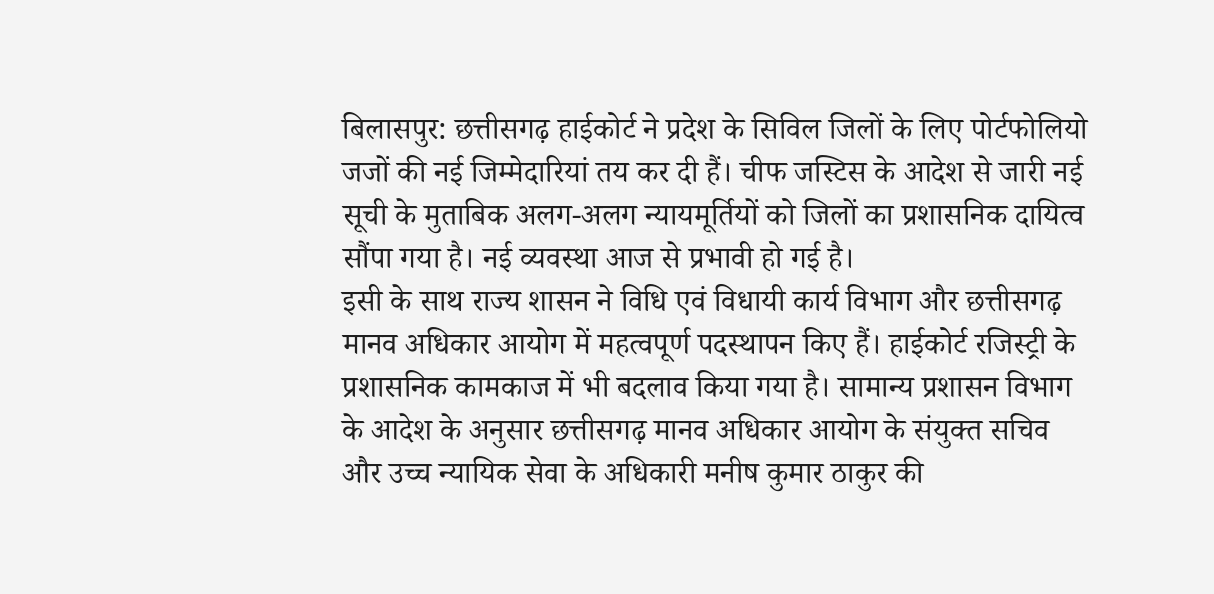बिलासपुर: छत्तीसगढ़ हाईकोर्ट ने प्रदेश के सिविल जिलों के लिए पोर्टफोलियो जजों की नई जिम्मेदारियां तय कर दी हैं। चीफ जस्टिस के आदेश से जारी नई सूची के मुताबिक अलग-अलग न्यायमूर्तियों को जिलों का प्रशासनिक दायित्व सौंपा गया है। नई व्यवस्था आज से प्रभावी हो गई है।
इसी के साथ राज्य शासन ने विधि एवं विधायी कार्य विभाग और छत्तीसगढ़ मानव अधिकार आयोग में महत्वपूर्ण पदस्थापन किए हैं। हाईकोर्ट रजिस्ट्री के प्रशासनिक कामकाज में भी बदलाव किया गया है। सामान्य प्रशासन विभाग के आदेश के अनुसार छत्तीसगढ़ मानव अधिकार आयोग के संयुक्त सचिव और उच्च न्यायिक सेवा के अधिकारी मनीष कुमार ठाकुर की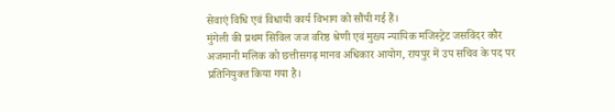सेवाएं विधि एवं विधायी कार्य विभाग को सौंपी गई हैं।
मुंगेली की प्रथम सिविल जज वरिष्ठ श्रेणी एवं मुख्य न्यायिक मजिस्ट्रेट जसविंदर कौर अजमानी मलिक को छत्तीसगढ़ मानव अधिकार आयोग, रायपुर में उप सचिव के पद पर प्रतिनियुक्त किया गया है।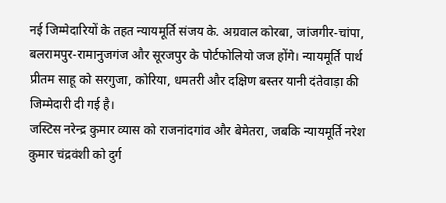नई जिम्मेदारियों के तहत न्यायमूर्ति संजय के. अग्रवाल कोरबा, जांजगीर-चांपा, बलरामपुर-रामानुजगंज और सूरजपुर के पोर्टफोलियो जज होंगे। न्यायमूर्ति पार्थ प्रीतम साहू को सरगुजा, कोरिया, धमतरी और दक्षिण बस्तर यानी दंतेवाड़ा की जिम्मेदारी दी गई है।
जस्टिस नरेन्द्र कुमार व्यास को राजनांदगांव और बेमेतरा, जबकि न्यायमूर्ति नरेश कुमार चंद्रवंशी को दुर्ग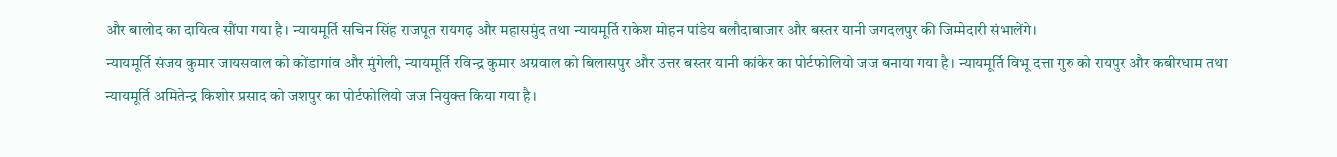और बालोद का दायित्व सौंपा गया है। न्यायमूर्ति सचिन सिंह राजपूत रायगढ़ और महासमुंद तथा न्यायमूर्ति राकेश मोहन पांडेय बलौदाबाजार और बस्तर यानी जगदलपुर की जिम्मेदारी संभालेंगे।
न्यायमूर्ति संजय कुमार जायसवाल को कोंडागांव और मुंगेली, न्यायमूर्ति रविन्द्र कुमार अग्रवाल को बिलासपुर और उत्तर बस्तर यानी कांकेर का पोर्टफोलियो जज बनाया गया है। न्यायमूर्ति विभू दत्ता गुरु को रायपुर और कबीरधाम तथा न्यायमूर्ति अमितेन्द्र किशोर प्रसाद को जशपुर का पोर्टफोलियो जज नियुक्त किया गया है।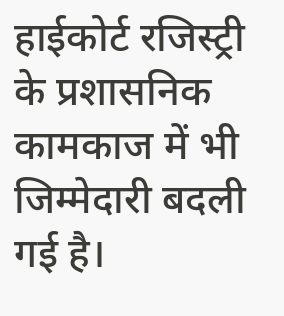हाईकोर्ट रजिस्ट्री के प्रशासनिक कामकाज में भी जिम्मेदारी बदली गई है।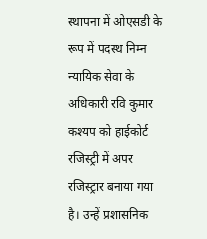स्थापना में ओएसडी के रूप में पदस्थ निम्न न्यायिक सेवा के अधिकारी रवि कुमार कश्यप को हाईकोर्ट रजिस्ट्री में अपर रजिस्ट्रार बनाया गया है। उन्हें प्रशासनिक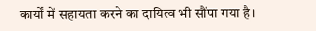कार्यों में सहायता करने का दायित्व भी सौंपा गया है।